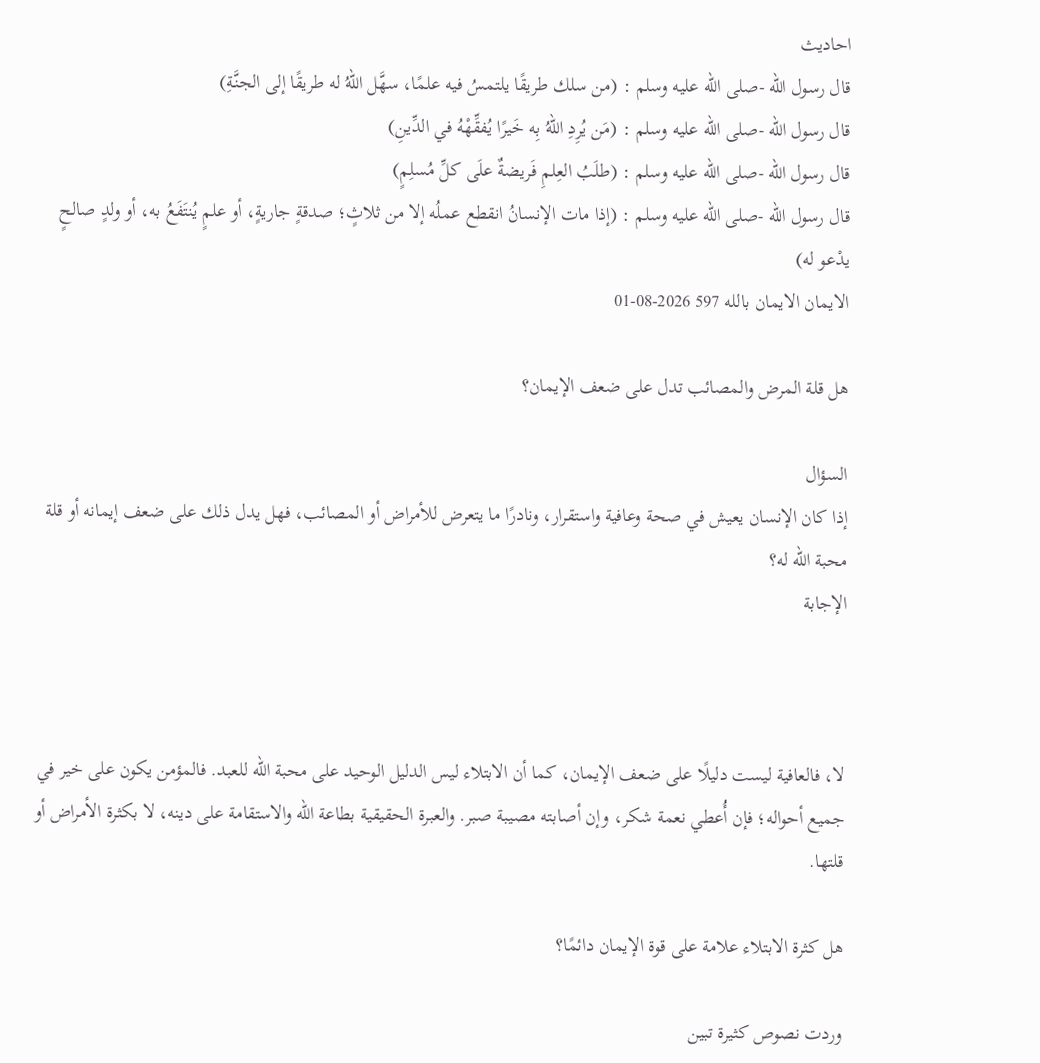احاديث
قال رسول الله -صلى الله عليه وسلم : (من سلك طريقًا يلتمسُ فيه علمًا، سهَّل اللهُ له طريقًا إلى الجنَّةِ)
قال رسول الله -صلى الله عليه وسلم : (مَن يُرِدِ اللهُ بِه خَيرًا يُفقِّهْهُ في الدِّينِ)
قال رسول الله -صلى الله عليه وسلم : (طلَبُ العِلمِ فَريضةٌ علَى كلِّ مُسلِمٍ)
قال رسول الله -صلى الله عليه وسلم : (إذا مات الإنسانُ انقطع عملُه إلا من ثلاثٍ؛ صدقةٍ جاريةٍ، أو علمٍ يُنتَفَعُ به، أو ولدٍ صالحٍ يدْعو له)
الايمان الايمان بالله 597 2026-08-01

هل قلة المرض والمصائب تدل على ضعف الإيمان؟

السؤال
إذا كان الإنسان يعيش في صحة وعافية واستقرار، ونادرًا ما يتعرض للأمراض أو المصائب، فهل يدل ذلك على ضعف إيمانه أو قلة محبة الله له؟
الإجابة



لا، فالعافية ليست دليلًا على ضعف الإيمان، كما أن الابتلاء ليس الدليل الوحيد على محبة الله للعبد. فالمؤمن يكون على خير في جميع أحواله؛ فإن أُعطي نعمة شكر، وإن أصابته مصيبة صبر. والعبرة الحقيقية بطاعة الله والاستقامة على دينه، لا بكثرة الأمراض أو قلتها.

هل كثرة الابتلاء علامة على قوة الإيمان دائمًا؟

وردت نصوص كثيرة تبين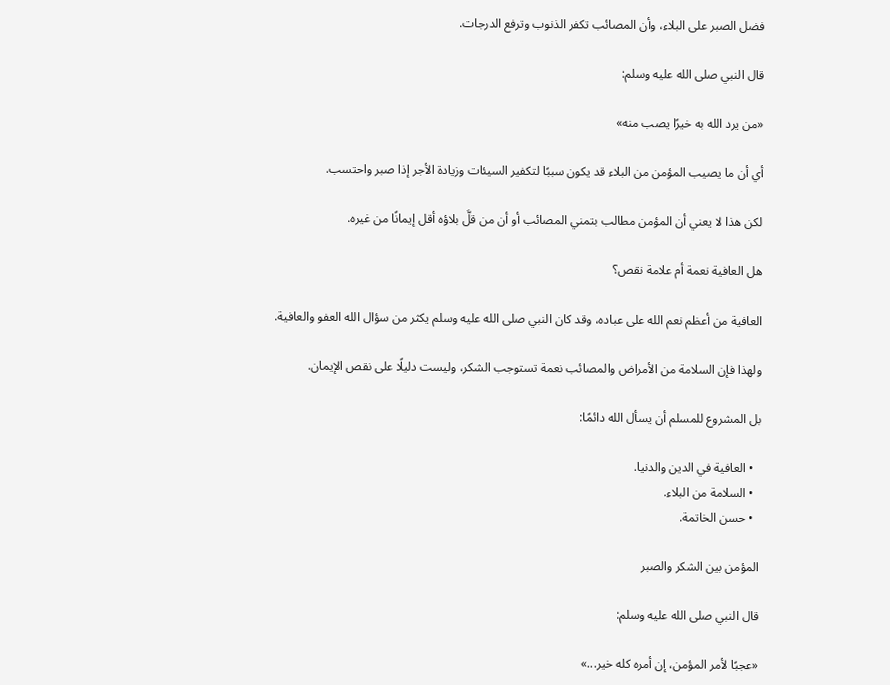فضل الصبر على البلاء، وأن المصائب تكفر الذنوب وترفع الدرجات.

قال النبي صلى الله عليه وسلم:

«من يرد الله به خيرًا يصب منه»

أي أن ما يصيب المؤمن من البلاء قد يكون سببًا لتكفير السيئات وزيادة الأجر إذا صبر واحتسب.

لكن هذا لا يعني أن المؤمن مطالب بتمني المصائب أو أن من قلَّ بلاؤه أقل إيمانًا من غيره.

هل العافية نعمة أم علامة نقص؟

العافية من أعظم نعم الله على عباده، وقد كان النبي صلى الله عليه وسلم يكثر من سؤال الله العفو والعافية.

ولهذا فإن السلامة من الأمراض والمصائب نعمة تستوجب الشكر، وليست دليلًا على نقص الإيمان.

بل المشروع للمسلم أن يسأل الله دائمًا:

  • العافية في الدين والدنيا.
  • السلامة من البلاء.
  • حسن الخاتمة.

المؤمن بين الشكر والصبر

قال النبي صلى الله عليه وسلم:

«عجبًا لأمر المؤمن، إن أمره كله خير...»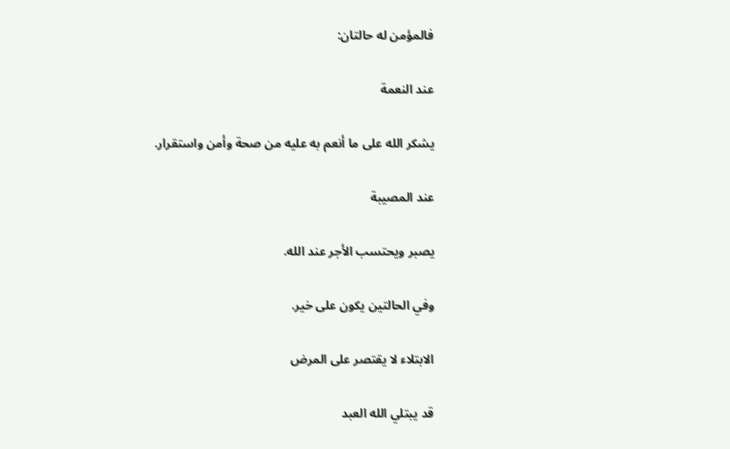فالمؤمن له حالتان:

عند النعمة

يشكر الله على ما أنعم به عليه من صحة وأمن واستقرار.

عند المصيبة

يصبر ويحتسب الأجر عند الله.

وفي الحالتين يكون على خير.

الابتلاء لا يقتصر على المرض

قد يبتلي الله العبد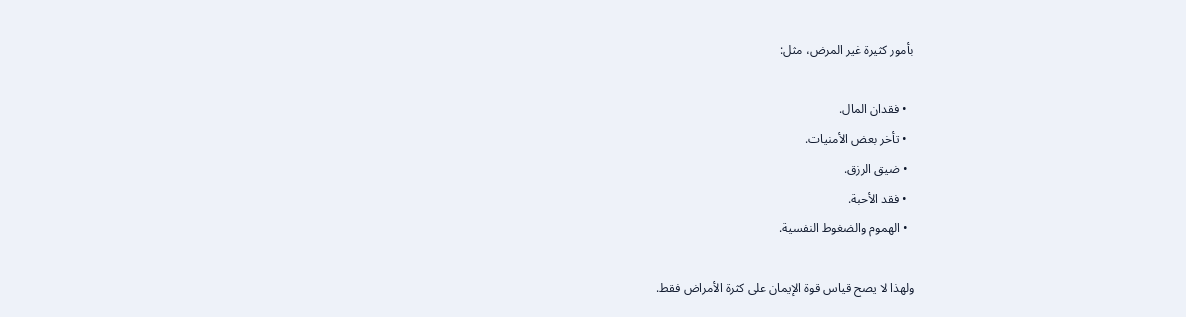بأمور كثيرة غير المرض، مثل:

  • فقدان المال.
  • تأخر بعض الأمنيات.
  • ضيق الرزق.
  • فقد الأحبة.
  • الهموم والضغوط النفسية.

ولهذا لا يصح قياس قوة الإيمان على كثرة الأمراض فقط.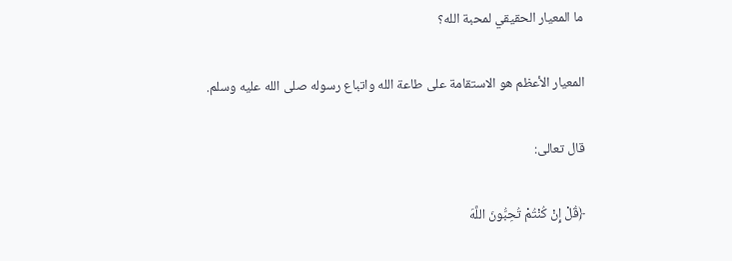ما المعيار الحقيقي لمحبة الله؟

المعيار الأعظم هو الاستقامة على طاعة الله واتباع رسوله صلى الله عليه وسلم.

قال تعالى:

﴿قُلْ إِنْ كُنْتُمْ تُحِبُّونَ اللَّهَ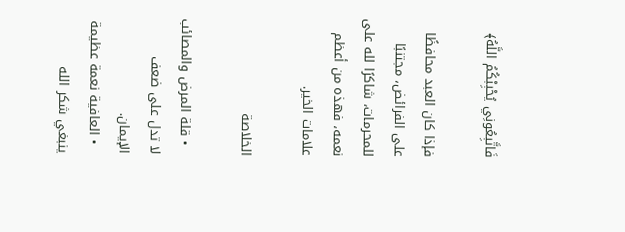فَاتَّبِعُونِي يُحْبِبْكُمُ اللَّهُ﴾

فإذا كان العبد محافظًا على الفرائض، مجتنبًا للمحرمات، شاكرًا لله على نعمه، فهذه من أعظم علامات الخير.

الخلاصة

  • قلة المرض والمصائب لا تدل على ضعف الإيمان.
  • العافية نعمة عظيمة ينبغي شكر الله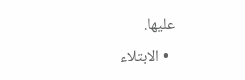عليها.
  • الابتلاء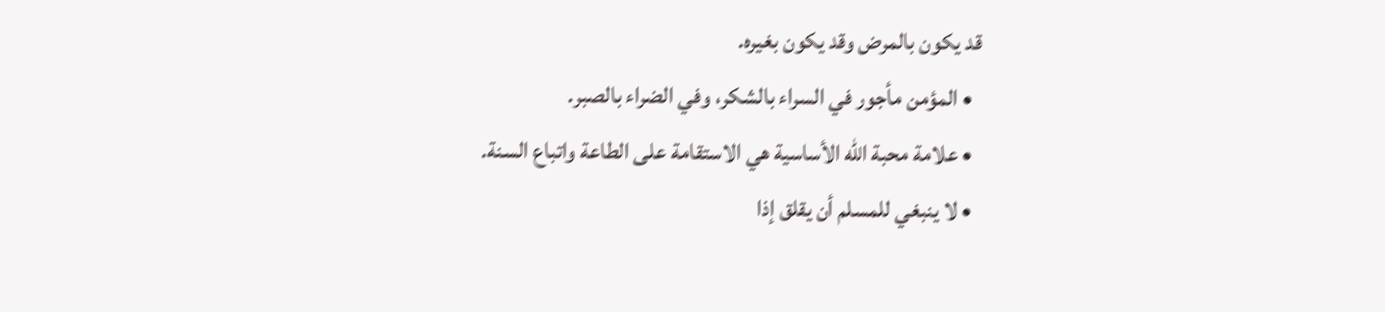قد يكون بالمرض وقد يكون بغيره.
  • المؤمن مأجور في السراء بالشكر، وفي الضراء بالصبر.
  • علامة محبة الله الأساسية هي الاستقامة على الطاعة واتباع السنة.
  • لا ينبغي للمسلم أن يقلق إذا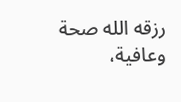رزقه الله صحة وعافية،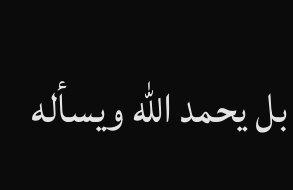بل يحمد الله ويسأله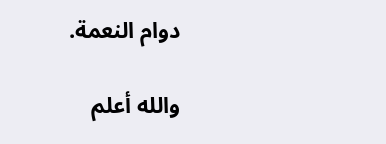دوام النعمة.

والله أعلم